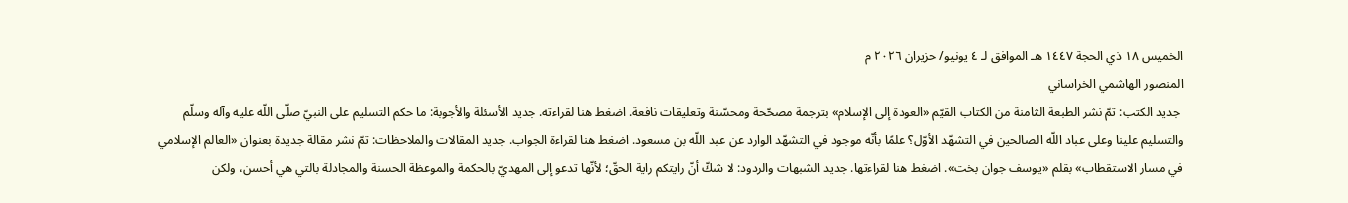الخميس ١٨ ذي الحجة ١٤٤٧ هـ الموافق لـ ٤ يونيو/ حزيران ٢٠٢٦ م
المنصور الهاشمي الخراساني
 جديد الكتب: تمّ نشر الطبعة الثامنة من الكتاب القيّم «العودة إلى الإسلام» بترجمة مصحّحة ومحسّنة وتعليقات نافعة. اضغط هنا لقراءته. جديد الأسئلة والأجوبة: ما حكم التسليم على النبيّ صلّى اللّه عليه وآله وسلّم والتسليم علينا وعلى عباد اللّه الصالحين في التشهّد الأوّل؟ علمًا بأنّه موجود في التشهّد الوارد عن عبد اللّه بن مسعود. اضغط هنا لقراءة الجواب. جديد المقالات والملاحظات: تمّ نشر مقالة جديدة بعنوان «العالم الإسلامي في مسار الاستقطاب» بقلم «يوسف جوان بخت». اضغط هنا لقراءتها. جديد الشبهات والردود: لا شكّ أنّ رايتكم راية الحقّ؛ لأنّها تدعو إلى المهديّ بالحكمة والموعظة الحسنة والمجادلة بالتي هي أحسن، ولكن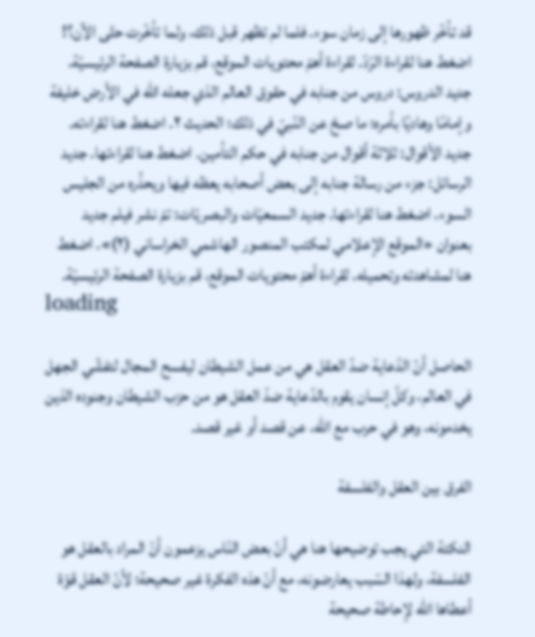قد تأخّر ظهورها إلى زمان سوء. فلما لم تظهر قبل ذلك، ولما تأخّرت حتّى الآن؟! اضغط هنا لقراءة الرّدّ. لقراءة أهمّ محتويات الموقع، قم بزيارة الصفحة الرئيسيّة. جديد الدروس: دروس من جنابه في حقوق العالم الذي جعله اللّه في الأرض خليفة وإمامًا وهاديًا بأمره؛ ما صحّ عن النّبيّ في ذلك؛ الحديث ٢. اضغط هنا لقراءته. جديد الأقوال: ثلاثة أقوال من جنابه في حكم التأمين. اضغط هنا لقراءتها. جديد الرسائل: جزء من رسالة جنابه إلى بعض أصحابه يعظه فيها ويحذّره من الجليس السوء. اضغط هنا لقراءتها. جديد السمعيّات والبصريّات: تمّ نشر فيلم جديد بعنوان «الموقع الإعلامي لمكتب المنصور الهاشمي الخراساني (٢)». اضغط هنا لمشاهدته وتحميله. لقراءة أهمّ محتويات الموقع، قم بزيارة الصفحة الرئيسيّة.
loading

الحاصل أنّ الدّعاية ضدّ العقل هي من عمل الشيطان ليفسح المجال لتفشّي الجهل في العالم، وكلّ إنسان يقوم بالدّعاية ضدّ العقل هو من حزب الشيطان وجنوده الذين يخدمونه، وهو في حرب مع اللّه، عن قصد أو غير قصد.

الفرق بين العقل والفلسفة

النكتة التي يجب توضيحها هنا هي أنّ بعض النّاس يزعمون أنّ المراد بالعقل هو الفلسفة، ولهذا السّبب يعارضونه، مع أنّ هذه الفكرة غير صحيحة؛ لأنّ العقل قوّة أعطاها اللّه لإحاطة صحيحة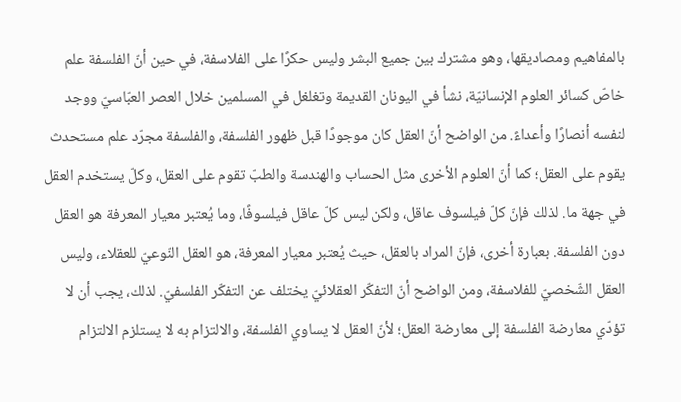بالمفاهيم ومصاديقها، وهو مشترك بين جميع البشر وليس حكرًا على الفلاسفة، في حين أنّ الفلسفة علم خاصّ كسائر العلوم الإنسانيّة، نشأ في اليونان القديمة وتغلغل في المسلمين خلال العصر العبّاسيّ ووجد لنفسه أنصارًا وأعداءً. من الواضح أنّ العقل كان موجودًا قبل ظهور الفلسفة، والفلسفة مجرّد علم مستحدث يقوم على العقل؛ كما أنّ العلوم الأخرى مثل الحساب والهندسة والطبّ تقوم على العقل، وكلّ يستخدم العقل في جهة ما. لذلك فإنّ كلّ فيلسوف عاقل، ولكن ليس كلّ عاقل فيلسوفًا، وما يُعتبر معيار المعرفة هو العقل دون الفلسفة. بعبارة أخرى، فإنّ المراد بالعقل، حيث يُعتبر معيار المعرفة، هو العقل النّوعيّ للعقلاء، وليس العقل الشّخصيّ للفلاسفة، ومن الواضح أنّ التفكّر العقلائيّ يختلف عن التفكّر الفلسفيّ. لذلك، يجب أن لا تؤدّي معارضة الفلسفة إلى معارضة العقل؛ لأنّ العقل لا يساوي الفلسفة، والالتزام به لا يستلزم الالتزام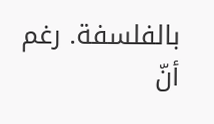بالفلسفة. رغم أنّ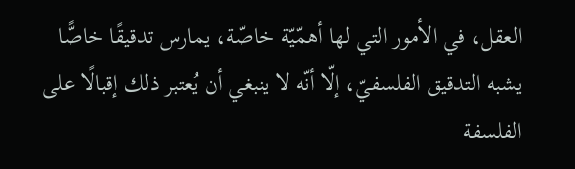العقل، في الأمور التي لها أهمّيّة خاصّة، يمارس تدقيقًا خاصًّا يشبه التدقيق الفلسفيّ، إلّا أنّه لا ينبغي أن يُعتبر ذلك إقبالًا على الفلسفة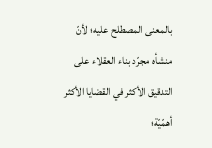بالمعنى المصطلح عليه؛ لأنّ منشأه مجرّد بناء العقلاء على التدقيق الأكثر في القضايا الأكثر أهمّيّة؛